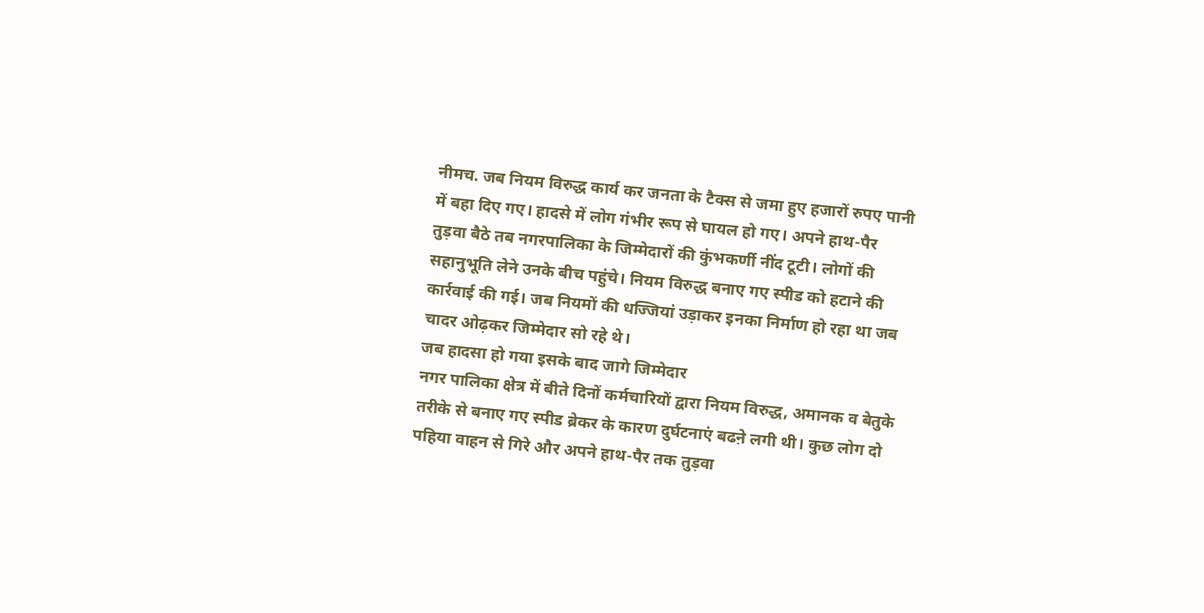नीमच. जब नियम विरुद्ध कार्य कर जनता के टैक्स से जमा हुए हजारों रुपए पानी में बहा दिए गए। हादसे में लोग गंभीर रूप से घायल हो गए। अपने हाथ-पैर तुड़वा बैठे तब नगरपालिका के जिम्मेदारों की कुंभकर्णी नींद टूटी। लोगों की सहानुभूति लेने उनके बीच पहुंचे। नियम विरुद्ध बनाए गए स्पीड को हटाने की कार्रवाई की गई। जब नियमों की धज्जियां उड़ाकर इनका निर्माण हो रहा था जब चादर ओढ़कर जिम्मेदार सो रहे थे।
जब हादसा हो गया इसके बाद जागे जिम्मेदार
नगर पालिका क्षेत्र में बीते दिनों कर्मचारियों द्वारा नियम विरुद्ध, अमानक व बेतुके तरीके से बनाए गए स्पीड ब्रेकर के कारण दुर्घटनाएं बढऩे लगी थी। कुछ लोग दो पहिया वाहन से गिरे और अपने हाथ-पैर तक तुड़वा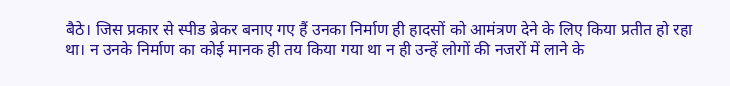बैठे। जिस प्रकार से स्पीड ब्रेकर बनाए गए हैं उनका निर्माण ही हादसों को आमंत्रण देने के लिए किया प्रतीत हो रहा था। न उनके निर्माण का कोई मानक ही तय किया गया था न ही उन्हें लोगों की नजरों में लाने के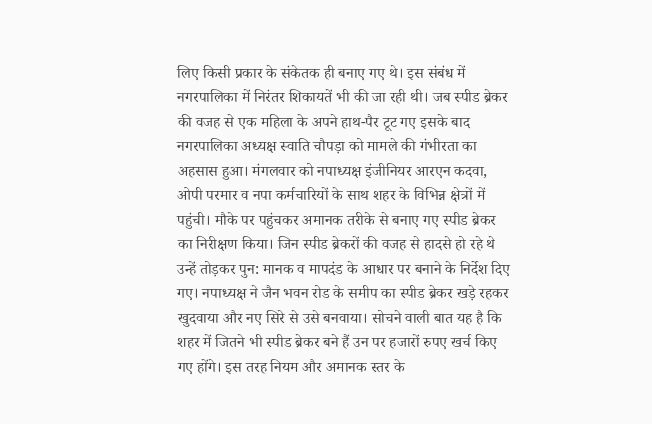लिए किसी प्रकार के संकेतक ही बनाए गए थे। इस संबंध में नगरपालिका में निरंतर शिकायतें भी की जा रही थी। जब स्पीड ब्रेकर की वजह से एक महिला के अपने हाथ-पैर टूट गए इसके बाद नगरपालिका अध्यक्ष स्वाति चौपड़ा को मामले की गंभीरता का अहसास हुआ। मंगलवार को नपाध्यक्ष इंजीनियर आरएन कदवा, ओपी परमार व नपा कर्मचारियों के साथ शहर के विभिन्न क्षेत्रों में पहुंची। मौके पर पहुंचकर अमानक तरीके से बनाए गए स्पीड ब्रेकर का निरीक्षण किया। जिन स्पीड ब्रेकरों की वजह से हादसे हो रहे थे उन्हें तोड़कर पुन: मानक व मापदंड के आधार पर बनाने के निर्देश दिए गए। नपाध्यक्ष ने जैन भवन रोड के समीप का स्पीड ब्रेकर खड़े रहकर खुदवाया और नए सिरे से उसे बनवाया। सोचने वाली बात यह है कि शहर में जितने भी स्पीड ब्रेकर बने हैं उन पर हजारों रुपए खर्च किए गए होंगे। इस तरह नियम और अमानक स्तर के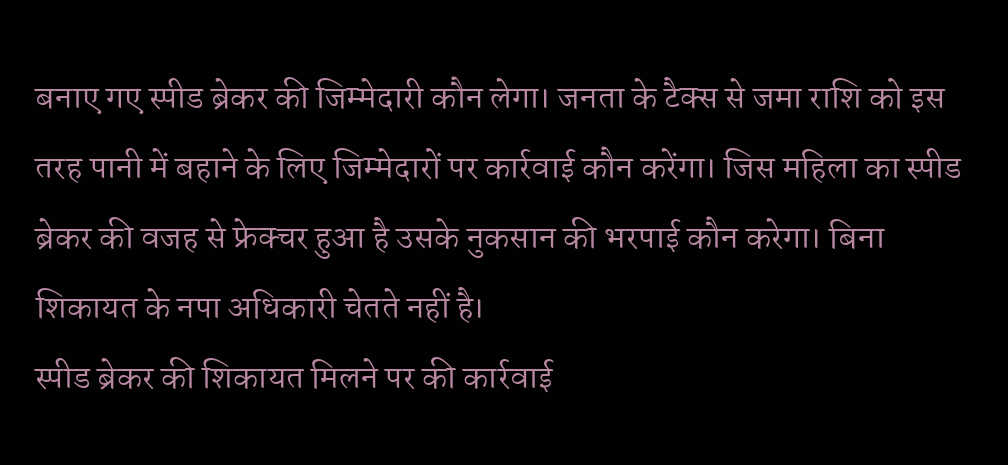बनाए गए स्पीड ब्रेकर की जिम्मेदारी कौन लेगा। जनता के टैक्स से जमा राशि को इस तरह पानी में बहाने के लिए जिम्मेदारों पर कार्रवाई कौन करेंगा। जिस महिला का स्पीड ब्रेकर की वजह से फ्रेक्चर हुआ है उसके नुकसान की भरपाई कौन करेगा। बिना शिकायत के नपा अधिकारी चेतते नहीं है।
स्पीड ब्रेकर की शिकायत मिलने पर की कार्रवाई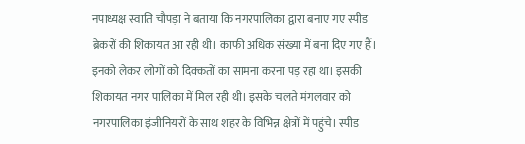नपाध्यक्ष स्वाति चौपड़ा ने बताया कि नगरपालिका द्वारा बनाए गए स्पीड ब्रेकरों की शिकायत आ रही थी। काफी अधिक संख्या में बना दिए गए हैं। इनको लेकर लोगों को दिक्कतों का सामना करना पड़ रहा था। इसकी शिकायत नगर पालिका में मिल रही थी। इसके चलते मंगलवार को नगरपालिका इंजीनियरों के साथ शहर के विभिन्न क्षेत्रों में पहुंचे। स्पीड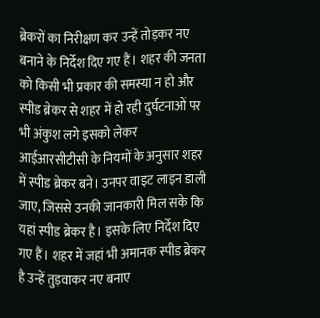ब्रेकरों का निरीक्षण कर उन्हें तोड़कर नए बनाने के निर्देश दिए गए हैं। शहर की जनता को किसी भी प्रकार की समस्या न हो और स्पीड ब्रेकर से शहर में हो रही दुर्घटनाओं पर भी अंकुश लगे इसको लेकर आईआरसीटीसी के नियमों के अनुसार शहर में स्पीड ब्रेकर बने। उनपर वाइट लाइन डाली जाए, जिससे उनकी जानकारी मिल सके कि यहां स्पीड ब्रेकर है। इसके लिए निर्देश दिए गए हैं। शहर में जहां भी अमानक स्पीड ब्रेकर है उन्हें तुड़वाकर नए बनाए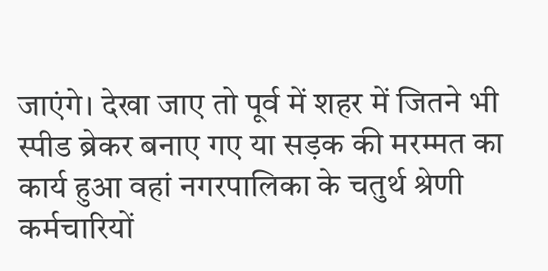जाएंगे। देखा जाए तो पूर्व में शहर में जितने भी स्पीड ब्रेकर बनाए गए या सड़क की मरम्मत का कार्य हुआ वहां नगरपालिका के चतुर्थ श्रेणी कर्मचारियों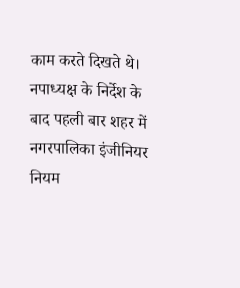काम करते दिखते थे। नपाध्यक्ष के निर्देश के बाद पहली बार शहर में नगरपालिका इंजीनियर नियम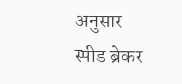अनुसार स्पीड ब्रेकर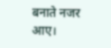बनाते नजर आए।